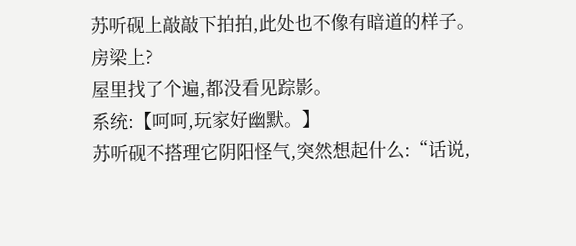苏听砚上敲敲下拍拍,此处也不像有暗道的样子。
房梁上?
屋里找了个遍,都没看见踪影。
系统:【呵呵,玩家好幽默。】
苏听砚不搭理它阴阳怪气,突然想起什么:“话说,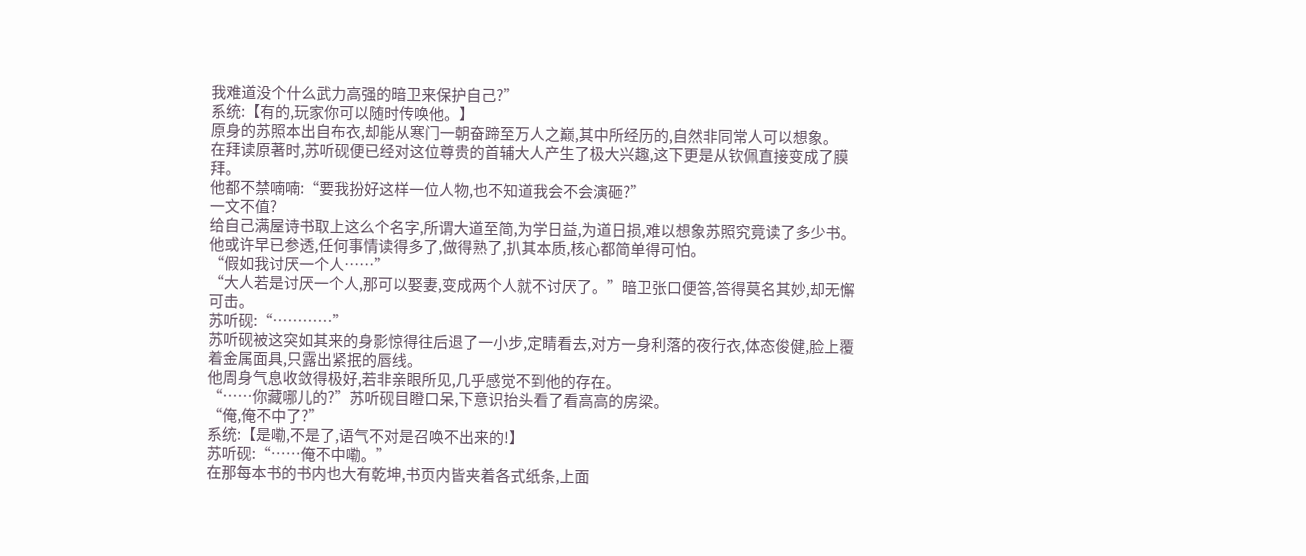我难道没个什么武力高强的暗卫来保护自己?”
系统:【有的,玩家你可以随时传唤他。】
原身的苏照本出自布衣,却能从寒门一朝奋蹄至万人之巅,其中所经历的,自然非同常人可以想象。
在拜读原著时,苏听砚便已经对这位尊贵的首辅大人产生了极大兴趣,这下更是从钦佩直接变成了膜拜。
他都不禁喃喃:“要我扮好这样一位人物,也不知道我会不会演砸?”
一文不值?
给自己满屋诗书取上这么个名字,所谓大道至简,为学日益,为道日损,难以想象苏照究竟读了多少书。
他或许早已参透,任何事情读得多了,做得熟了,扒其本质,核心都简单得可怕。
“假如我讨厌一个人……”
“大人若是讨厌一个人,那可以娶妻,变成两个人就不讨厌了。”暗卫张口便答,答得莫名其妙,却无懈可击。
苏听砚:“…………”
苏听砚被这突如其来的身影惊得往后退了一小步,定睛看去,对方一身利落的夜行衣,体态俊健,脸上覆着金属面具,只露出紧抿的唇线。
他周身气息收敛得极好,若非亲眼所见,几乎感觉不到他的存在。
“……你藏哪儿的?”苏听砚目瞪口呆,下意识抬头看了看高高的房梁。
“俺,俺不中了?”
系统:【是嘞,不是了,语气不对是召唤不出来的!】
苏听砚:“……俺不中嘞。”
在那每本书的书内也大有乾坤,书页内皆夹着各式纸条,上面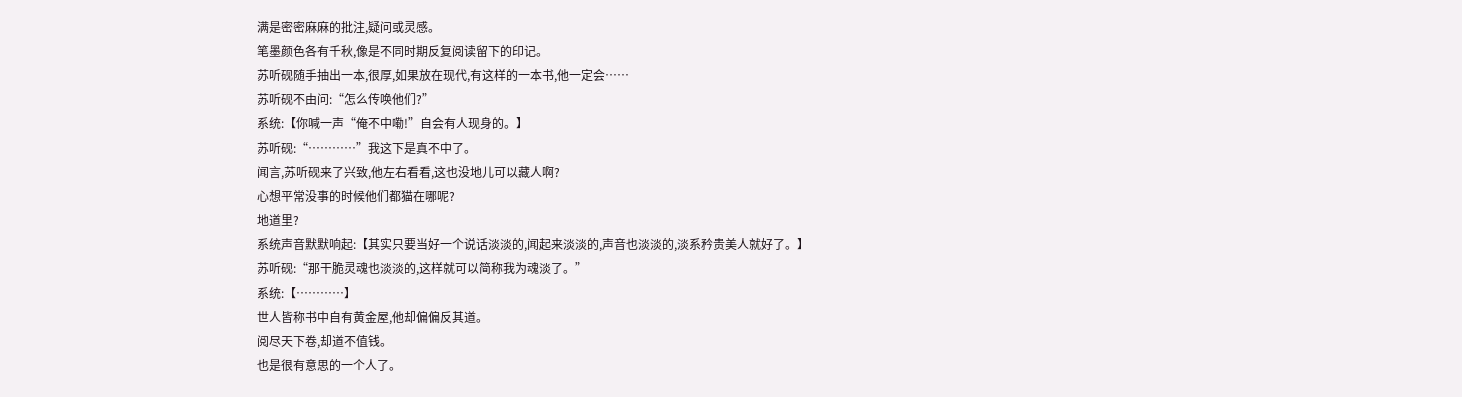满是密密麻麻的批注,疑问或灵感。
笔墨颜色各有千秋,像是不同时期反复阅读留下的印记。
苏听砚随手抽出一本,很厚,如果放在现代,有这样的一本书,他一定会……
苏听砚不由问:“怎么传唤他们?”
系统:【你喊一声“俺不中嘞!”自会有人现身的。】
苏听砚:“…………”我这下是真不中了。
闻言,苏听砚来了兴致,他左右看看,这也没地儿可以藏人啊?
心想平常没事的时候他们都猫在哪呢?
地道里?
系统声音默默响起:【其实只要当好一个说话淡淡的,闻起来淡淡的,声音也淡淡的,淡系矜贵美人就好了。】
苏听砚:“那干脆灵魂也淡淡的,这样就可以简称我为魂淡了。”
系统:【…………】
世人皆称书中自有黄金屋,他却偏偏反其道。
阅尽天下卷,却道不值钱。
也是很有意思的一个人了。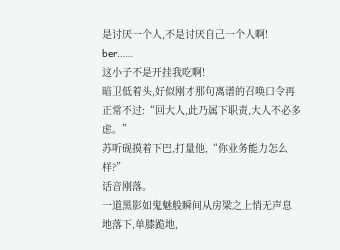是讨厌一个人,不是讨厌自己一个人啊!
ber……
这小子不是开挂我吃啊!
暗卫低着头,好似刚才那句离谱的召唤口令再正常不过:“回大人,此乃属下职责,大人不必多虑。”
苏听砚摸着下巴,打量他,“你业务能力怎么样?”
话音刚落。
一道黑影如鬼魅般瞬间从房梁之上悄无声息地落下,单膝跪地,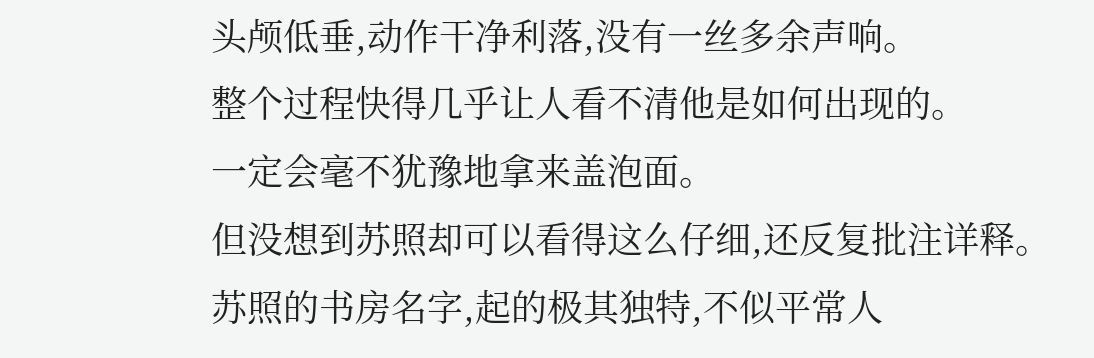头颅低垂,动作干净利落,没有一丝多余声响。
整个过程快得几乎让人看不清他是如何出现的。
一定会毫不犹豫地拿来盖泡面。
但没想到苏照却可以看得这么仔细,还反复批注详释。
苏照的书房名字,起的极其独特,不似平常人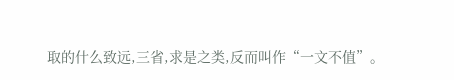取的什么致远,三省,求是之类,反而叫作“一文不值”。